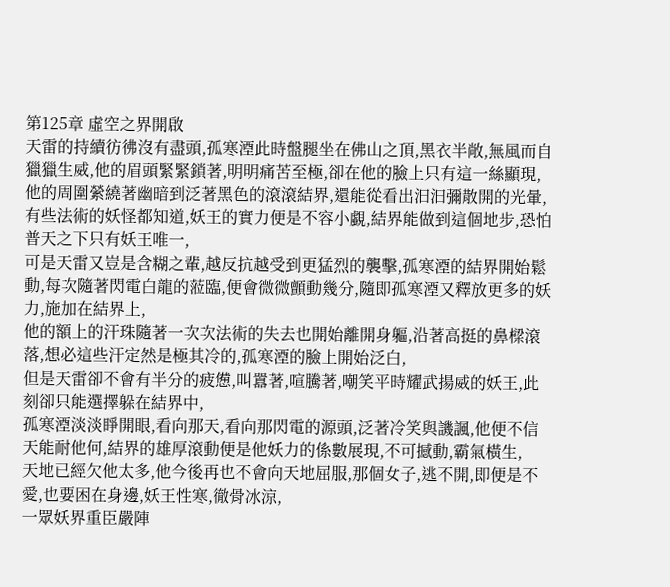第125章 虛空之界開啟
天雷的持續彷彿沒有盡頭,孤寒湮此時盤腿坐在佛山之頂,黑衣半敞,無風而自獵獵生威,他的眉頭緊緊鎖著,明明痛苦至極,卻在他的臉上只有這一絲顯現,他的周圍縈繞著幽暗到泛著黑色的滾滾結界,還能從看出汩汩彌散開的光暈,
有些法術的妖怪都知道,妖王的實力便是不容小覷,結界能做到這個地步,恐怕普天之下只有妖王唯一,
可是天雷又豈是含糊之輩,越反抗越受到更猛烈的襲擊,孤寒湮的結界開始鬆動,每次隨著閃電白龍的蒞臨,便會微微顫動幾分,隨即孤寒湮又釋放更多的妖力,施加在結界上,
他的額上的汗珠隨著一次次法術的失去也開始離開身軀,沿著高挺的鼻樑滾落,想必這些汗定然是極其冷的,孤寒湮的臉上開始泛白,
但是天雷卻不會有半分的疲憊,叫囂著,喧騰著,嘲笑平時耀武揚威的妖王,此刻卻只能選擇躲在結界中,
孤寒湮淡淡睜開眼,看向那天,看向那閃電的源頭,泛著冷笑與譏諷,他便不信天能耐他何,結界的雄厚滾動便是他妖力的係數展現,不可撼動,霸氣橫生,
天地已經欠他太多,他今後再也不會向天地屈服,那個女子,逃不開,即便是不愛,也要困在身邊,妖王性寒,徹骨冰涼,
一眾妖界重臣嚴陣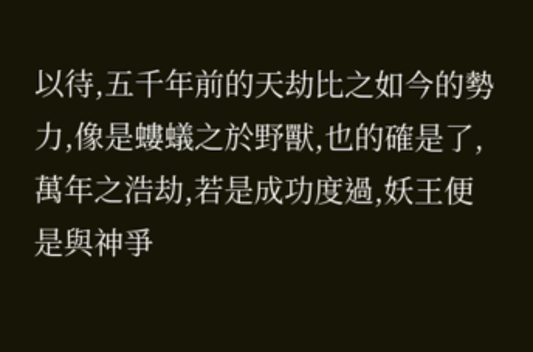以待,五千年前的天劫比之如今的勢力,像是螻蟻之於野獸,也的確是了,萬年之浩劫,若是成功度過,妖王便是與神爭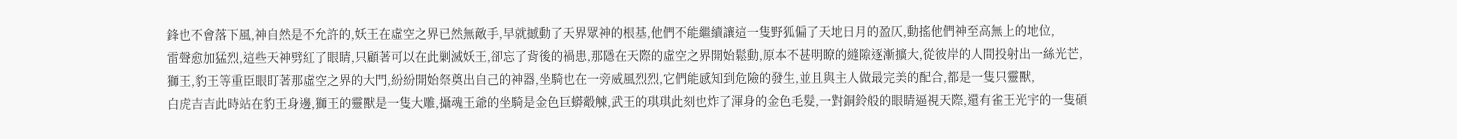鋒也不會落下風,神自然是不允許的,妖王在虛空之界已然無敵手,早就撼動了天界眾神的根基,他們不能繼續讓這一隻野狐偏了天地日月的盈仄,動搖他們神至高無上的地位,
雷聲愈加猛烈,這些天神劈紅了眼睛,只顧著可以在此剿滅妖王,卻忘了背後的禍患,那隱在天際的虛空之界開始鬆動,原本不甚明瞭的縫隙逐漸擴大,從彼岸的人間投射出一絲光芒,
獅王,豹王等重臣眼盯著那虛空之界的大門,紛紛開始祭奠出自己的神器,坐騎也在一旁威風烈烈,它們能感知到危險的發生,並且與主人做最完美的配合,都是一隻只靈獸,
白虎吉吉此時站在豹王身邊,獅王的靈獸是一隻大雕,攝魂王爺的坐騎是金色巨蟒觳觫,武王的琪琪此刻也炸了渾身的金色毛髮,一對銅鈴般的眼睛逼視天際,還有雀王光宇的一隻碩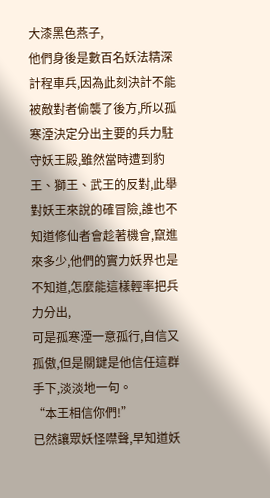大漆黑色燕子,
他們身後是數百名妖法精深計程車兵,因為此刻決計不能被敵對者偷襲了後方,所以孤寒湮決定分出主要的兵力駐守妖王殿,雖然當時遭到豹王、獅王、武王的反對,此舉對妖王來說的確冒險,誰也不知道修仙者會趁著機會,竄進來多少,他們的實力妖界也是不知道,怎麼能這樣輕率把兵力分出,
可是孤寒湮一意孤行,自信又孤傲,但是關鍵是他信任這群手下,淡淡地一句。
“本王相信你們!”
已然讓眾妖怪噤聲,早知道妖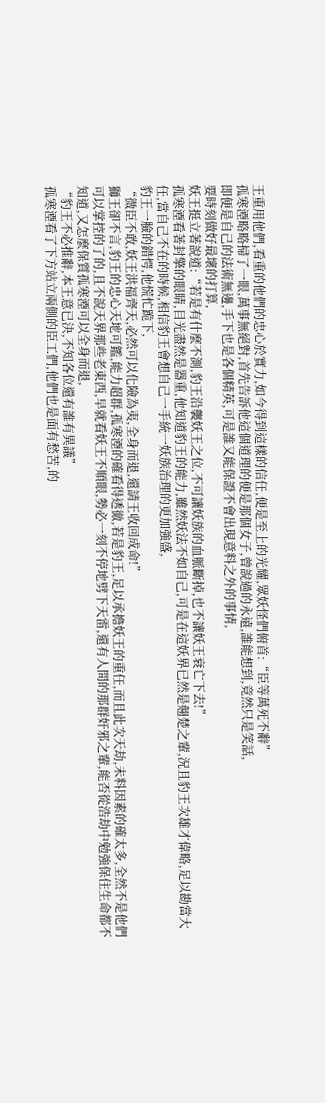王重用他們,看重的他們的忠心於實力,如今得到這樣的信任,便是至上的光耀,眾妖怪們俯首:“臣等萬死不辭”
孤寒湮略略掃了一眼,萬事無絕對,首先告訴他這個道理的便是那個女子,曾說過的永遠,誰能想到,竟然只是笑話,
即便是自己的法術無邊,手下也是各個精英,可是誰又能保證不會出現意料之外的事情,
要時刻做好最壞的打算,
妖王挺立著說道:“若是有什麼不測,豹王沿襲妖王之位,不可讓妖族的血脈斷掉,也不讓妖王衰亡下去!”
孤寒湮看著封擎的眼睛,目光盡然是器重,他知道豹王的能力,雖然妖法不如自己,可是在這妖界已然是翹楚之輩,況且豹王次雄才偉略,足以勘當大任,當自己不在的時候,相信豹王會想自己一手統一妖族治理的更加強盛,
豹王一臉的錯愕,他慌忙跪下,
“微臣不敢,妖王洪福齊天,必然可以化險為夷,全身而退,還請王收回成命!”
獅王卻不言,豹王的忠心天地可鑑,能力超群,孤寒湮的確看得透徹,若是豹王,足以承擔妖王的重任,而且此次天劫,未料因素的確太多,全然不是他們可以掌控的了的,且不說天界那些老東西,早就看妖王不順眼,勢必一刻不停地劈下天雷,還有人間的那群奸邪之輩,能否從浩劫中勉強保住生命都不知道,又怎麼保質孤寒湮可以全身而退,
“豹王不必推辭,本王意已決,不知各位還有誰有異議”
孤寒湮看了下方站立兩側的臣工們,他們也是面有愁苦,的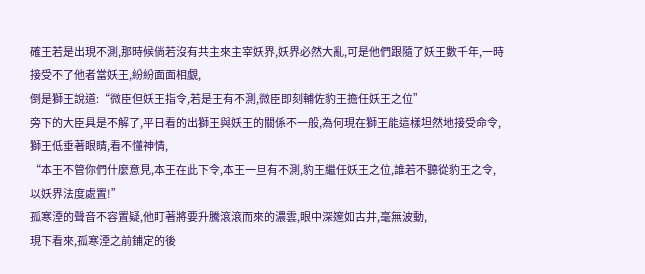確王若是出現不測,那時候倘若沒有共主來主宰妖界,妖界必然大亂,可是他們跟隨了妖王數千年,一時接受不了他者當妖王,紛紛面面相覷,
倒是獅王說道:“微臣但妖王指令,若是王有不測,微臣即刻輔佐豹王擔任妖王之位”
旁下的大臣具是不解了,平日看的出獅王與妖王的關係不一般,為何現在獅王能這樣坦然地接受命令,
獅王低垂著眼睛,看不懂神情,
“本王不管你們什麼意見,本王在此下令,本王一旦有不測,豹王繼任妖王之位,誰若不聽從豹王之令,以妖界法度處置!”
孤寒湮的聲音不容置疑,他盯著將要升騰滾滾而來的濃雲,眼中深邃如古井,毫無波動,
現下看來,孤寒湮之前鋪定的後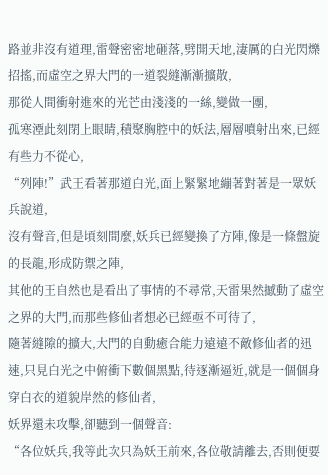路並非沒有道理,雷聲密密地砸落,劈開天地,淒厲的白光閃爍招搖,而虛空之界大門的一道裂縫漸漸擴散,
那從人間衝射進來的光芒由淺淺的一絲,變做一團,
孤寒湮此刻閉上眼睛,積聚胸腔中的妖法,層層噴射出來,已經有些力不從心,
“列陣!”武王看著那道白光,面上緊緊地繃著對著是一眾妖兵說道,
沒有聲音,但是頃刻間麼,妖兵已經變換了方陣,像是一條盤旋的長龍,形成防禦之陣,
其他的王自然也是看出了事情的不尋常,天雷果然撼動了虛空之界的大門,而那些修仙者想必已經亟不可待了,
隨著縫隙的擴大,大門的自動癒合能力遠遠不敵修仙者的迅速,只見白光之中俯衝下數個黑點,待逐漸逼近,就是一個個身穿白衣的道貌岸然的修仙者,
妖界還未攻擊,卻聽到一個聲音:
“各位妖兵,我等此次只為妖王前來,各位敬請離去,否則便要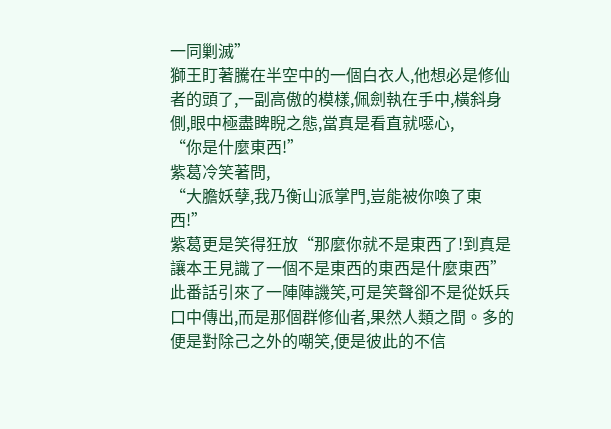一同剿滅”
獅王盯著騰在半空中的一個白衣人,他想必是修仙者的頭了,一副高傲的模樣,佩劍執在手中,橫斜身側,眼中極盡睥睨之態,當真是看直就噁心,
“你是什麼東西!”
紫葛冷笑著問,
“大膽妖孽,我乃衡山派掌門,豈能被你喚了東西!”
紫葛更是笑得狂放“那麼你就不是東西了!到真是讓本王見識了一個不是東西的東西是什麼東西”
此番話引來了一陣陣譏笑,可是笑聲卻不是從妖兵口中傳出,而是那個群修仙者,果然人類之間。多的便是對除己之外的嘲笑,便是彼此的不信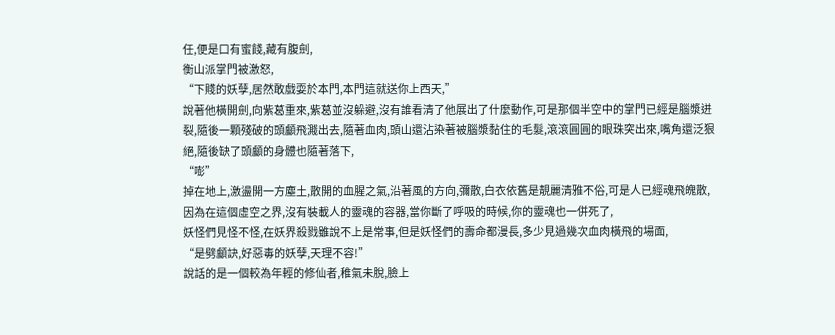任,便是口有蜜餞,藏有腹劍,
衡山派掌門被激怒,
“下賤的妖孽,居然敢戲耍於本門,本門這就送你上西天,”
說著他橫開劍,向紫葛重來,紫葛並沒躲避,沒有誰看清了他展出了什麼動作,可是那個半空中的掌門已經是腦漿迸裂,隨後一顆殘破的頭顱飛濺出去,隨著血肉,頭山還沾染著被腦漿黏住的毛髮,滾滾圓圓的眼珠突出來,嘴角還泛狠絕,隨後缺了頭顱的身體也隨著落下,
“嘭”
掉在地上,激盪開一方塵土,散開的血腥之氣,沿著風的方向,彌散,白衣依舊是靚麗清雅不俗,可是人已經魂飛魄散,
因為在這個虛空之界,沒有裝載人的靈魂的容器,當你斷了呼吸的時候,你的靈魂也一併死了,
妖怪們見怪不怪,在妖界殺戮雖說不上是常事,但是妖怪們的壽命都漫長,多少見過幾次血肉橫飛的場面,
“是劈顱訣,好惡毒的妖孽,天理不容!”
說話的是一個較為年輕的修仙者,稚氣未脫,臉上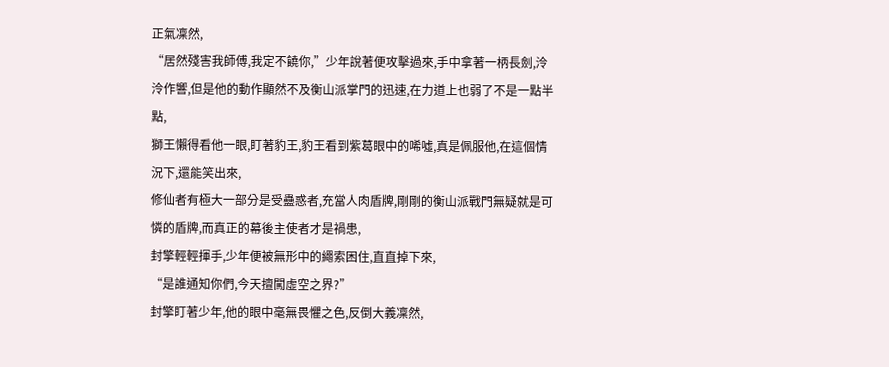正氣凜然,
“居然殘害我師傅,我定不饒你,”少年說著便攻擊過來,手中拿著一柄長劍,泠泠作響,但是他的動作顯然不及衡山派掌門的迅速,在力道上也弱了不是一點半點,
獅王懶得看他一眼,盯著豹王,豹王看到紫葛眼中的唏噓,真是佩服他,在這個情況下,還能笑出來,
修仙者有極大一部分是受蠱惑者,充當人肉盾牌,剛剛的衡山派戰門無疑就是可憐的盾牌,而真正的幕後主使者才是禍患,
封擎輕輕揮手,少年便被無形中的繩索困住,直直掉下來,
“是誰通知你們,今天擅闖虛空之界?”
封擎盯著少年,他的眼中毫無畏懼之色,反倒大義凜然,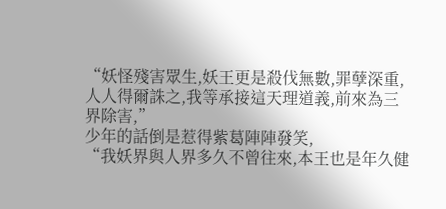“妖怪殘害眾生,妖王更是殺伐無數,罪孽深重,人人得爾誅之,我等承接這天理道義,前來為三界除害,”
少年的話倒是惹得紫葛陣陣發笑,
“我妖界與人界多久不曾往來,本王也是年久健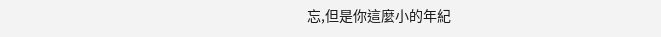忘,但是你這麼小的年紀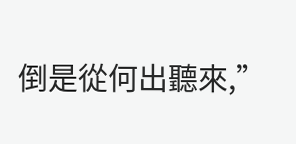倒是從何出聽來,”